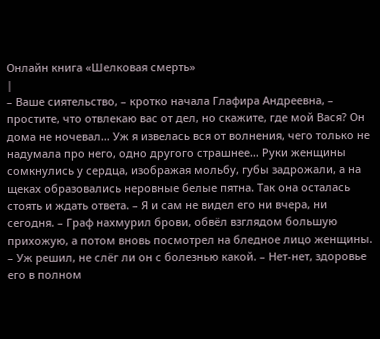Онлайн книга «Шелковая смерть»
|
– Ваше сиятельство, – кротко начала Глафира Андреевна, – простите, что отвлекаю вас от дел, но скажите, где мой Вася? Он дома не ночевал… Уж я извелась вся от волнения, чего только не надумала про него, одно другого страшнее… Руки женщины сомкнулись у сердца, изображая мольбу, губы задрожали, а на щеках образовались неровные белые пятна. Так она осталась стоять и ждать ответа. – Я и сам не видел его ни вчера, ни сегодня. – Граф нахмурил брови, обвёл взглядом большую прихожую, а потом вновь посмотрел на бледное лицо женщины. – Уж решил, не слёг ли он с болезнью какой. – Нет-нет, здоровье его в полном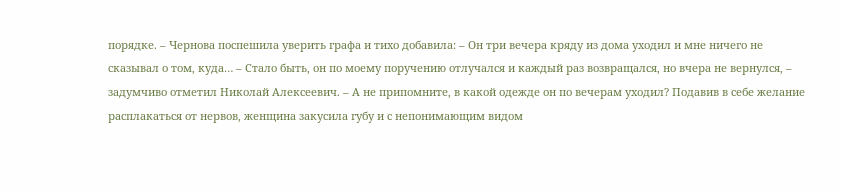порядке. – Чернова поспешила уверить графа и тихо добавила: – Он три вечера кряду из дома уходил и мне ничего не сказывал о том, куда… – Стало быть, он по моему поручению отлучался и каждый раз возвращался, но вчера не вернулся, – задумчиво отметил Николай Алексеевич. – А не припомните, в какой одежде он по вечерам уходил? Подавив в себе желание расплакаться от нервов, женщина закусила губу и с непонимающим видом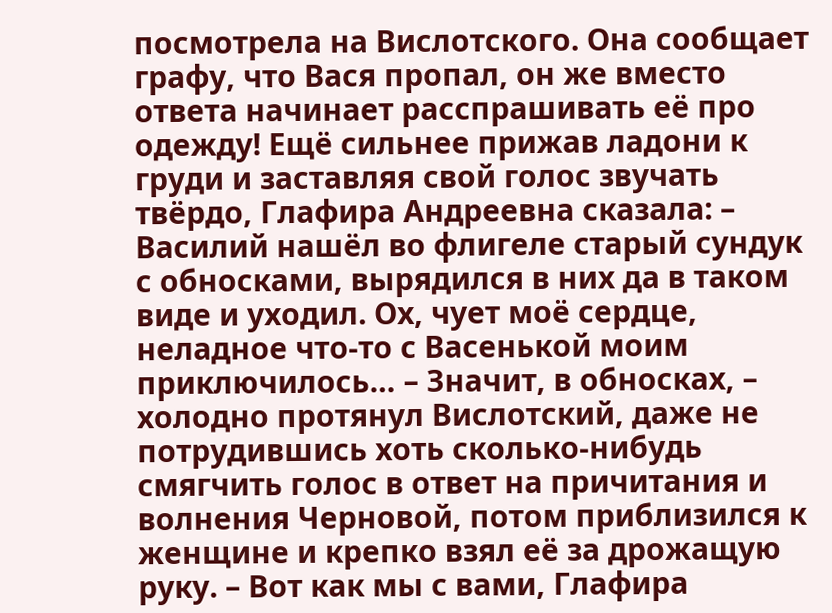посмотрела на Вислотского. Она сообщает графу, что Вася пропал, он же вместо ответа начинает расспрашивать её про одежду! Ещё сильнее прижав ладони к груди и заставляя свой голос звучать твёрдо, Глафира Андреевна сказала: – Василий нашёл во флигеле старый сундук с обносками, вырядился в них да в таком виде и уходил. Ох, чует моё сердце, неладное что-то с Васенькой моим приключилось… – Значит, в обносках, – холодно протянул Вислотский, даже не потрудившись хоть сколько-нибудь смягчить голос в ответ на причитания и волнения Черновой, потом приблизился к женщине и крепко взял её за дрожащую руку. – Вот как мы с вами, Глафира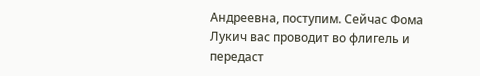Андреевна, поступим. Сейчас Фома Лукич вас проводит во флигель и передаст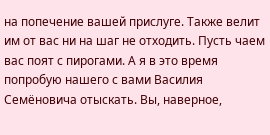на попечение вашей прислуге. Также велит им от вас ни на шаг не отходить. Пусть чаем вас поят с пирогами. А я в это время попробую нашего с вами Василия Семёновича отыскать. Вы, наверное,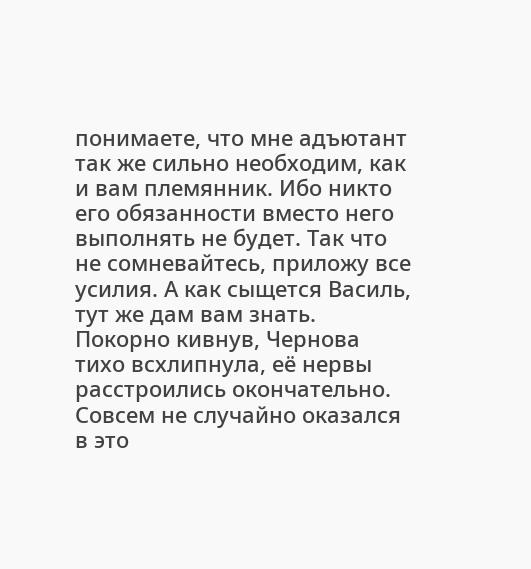понимаете, что мне адъютант так же сильно необходим, как и вам племянник. Ибо никто его обязанности вместо него выполнять не будет. Так что не сомневайтесь, приложу все усилия. А как сыщется Василь, тут же дам вам знать. Покорно кивнув, Чернова тихо всхлипнула, её нервы расстроились окончательно. Совсем не случайно оказался в это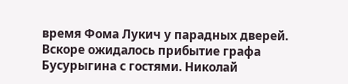время Фома Лукич у парадных дверей. Вскоре ожидалось прибытие графа Бусурыгина с гостями. Николай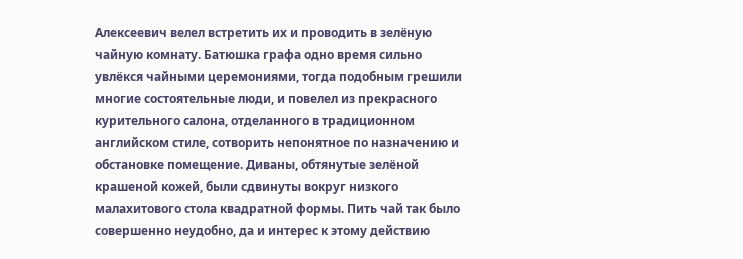Алексеевич велел встретить их и проводить в зелёную чайную комнату. Батюшка графа одно время сильно увлёкся чайными церемониями, тогда подобным грешили многие состоятельные люди, и повелел из прекрасного курительного салона, отделанного в традиционном английском стиле, сотворить непонятное по назначению и обстановке помещение. Диваны, обтянутые зелёной крашеной кожей, были сдвинуты вокруг низкого малахитового стола квадратной формы. Пить чай так было совершенно неудобно, да и интерес к этому действию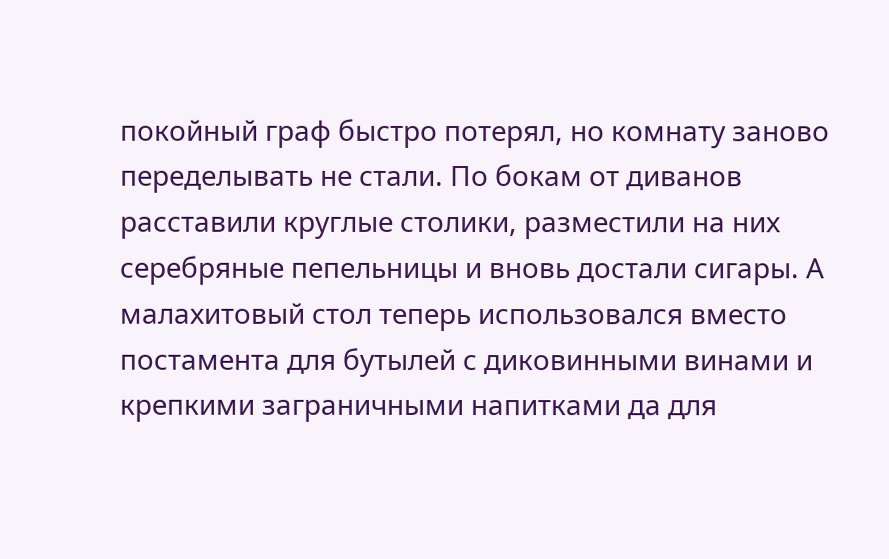покойный граф быстро потерял, но комнату заново переделывать не стали. По бокам от диванов расставили круглые столики, разместили на них серебряные пепельницы и вновь достали сигары. А малахитовый стол теперь использовался вместо постамента для бутылей с диковинными винами и крепкими заграничными напитками да для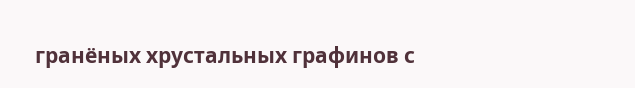гранёных хрустальных графинов с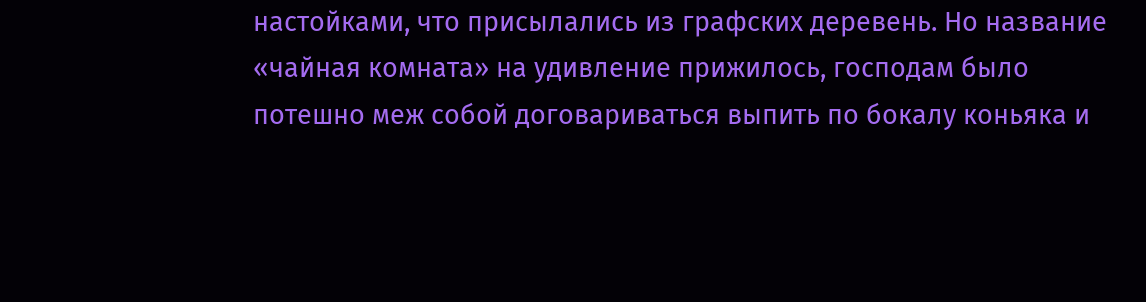настойками, что присылались из графских деревень. Но название «чайная комната» на удивление прижилось, господам было потешно меж собой договариваться выпить по бокалу коньяка и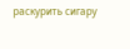раскурить сигару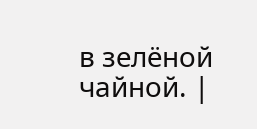в зелёной чайной. |